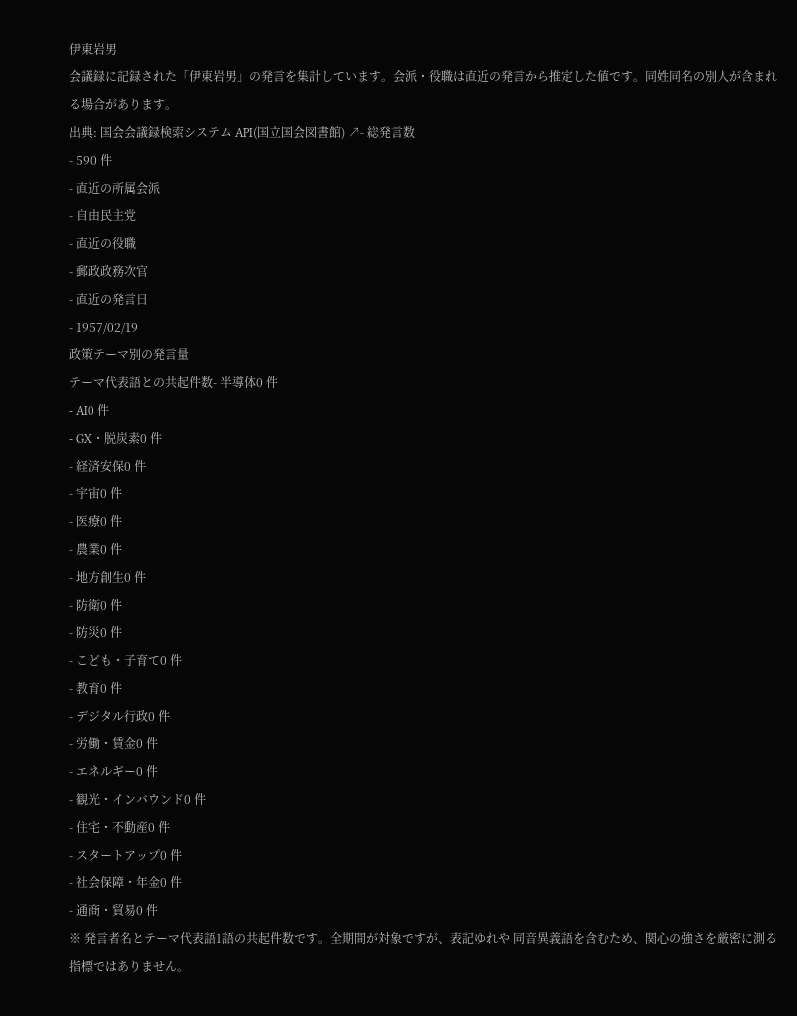伊東岩男
会議録に記録された「伊東岩男」の発言を集計しています。会派・役職は直近の発言から推定した値です。同姓同名の別人が含まれる場合があります。
出典: 国会会議録検索システム API(国立国会図書館) ↗- 総発言数
- 590 件
- 直近の所属会派
- 自由民主党
- 直近の役職
- 郵政政務次官
- 直近の発言日
- 1957/02/19
政策テーマ別の発言量
テーマ代表語との共起件数- 半導体0 件
- AI0 件
- GX・脱炭素0 件
- 経済安保0 件
- 宇宙0 件
- 医療0 件
- 農業0 件
- 地方創生0 件
- 防衛0 件
- 防災0 件
- こども・子育て0 件
- 教育0 件
- デジタル行政0 件
- 労働・賃金0 件
- エネルギー0 件
- 観光・インバウンド0 件
- 住宅・不動産0 件
- スタートアップ0 件
- 社会保障・年金0 件
- 通商・貿易0 件
※ 発言者名とテーマ代表語1語の共起件数です。全期間が対象ですが、表記ゆれや 同音異義語を含むため、関心の強さを厳密に測る指標ではありません。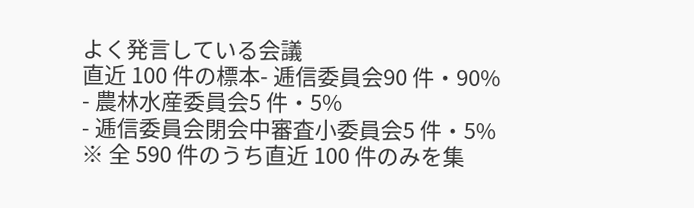よく発言している会議
直近 100 件の標本- 逓信委員会90 件・90%
- 農林水産委員会5 件・5%
- 逓信委員会閉会中審査小委員会5 件・5%
※ 全 590 件のうち直近 100 件のみを集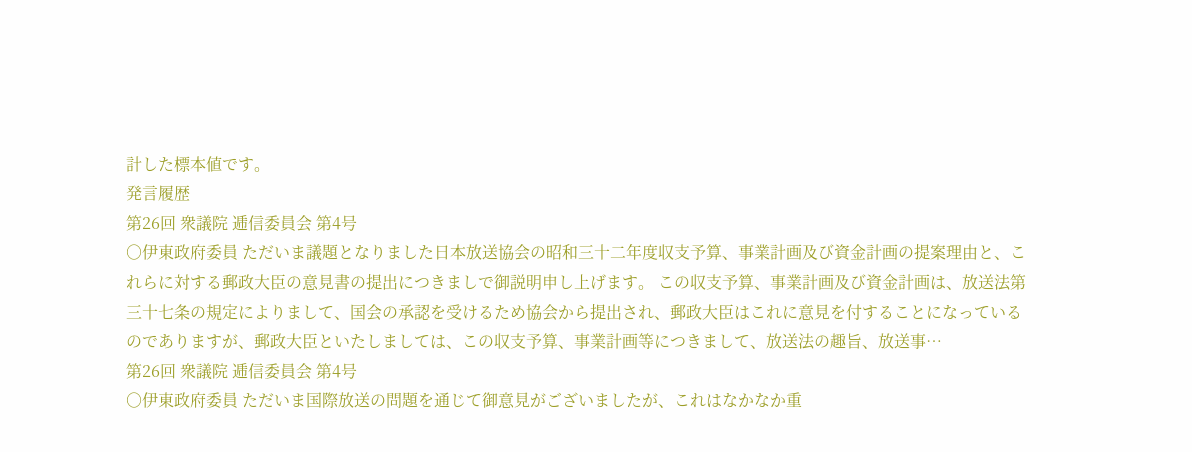計した標本値です。
発言履歴
第26回 衆議院 逓信委員会 第4号
○伊東政府委員 ただいま議題となりました日本放送協会の昭和三十二年度収支予算、事業計画及び資金計画の提案理由と、これらに対する郵政大臣の意見書の提出につきましで御説明申し上げます。 この収支予算、事業計画及び資金計画は、放送法第三十七条の規定によりまして、国会の承認を受けるため協会から提出され、郵政大臣はこれに意見を付することになっているのでありますが、郵政大臣といたしましては、この収支予算、事業計画等につきまして、放送法の趣旨、放送事…
第26回 衆議院 逓信委員会 第4号
○伊東政府委員 ただいま国際放送の問題を通じて御意見がございましたが、これはなかなか重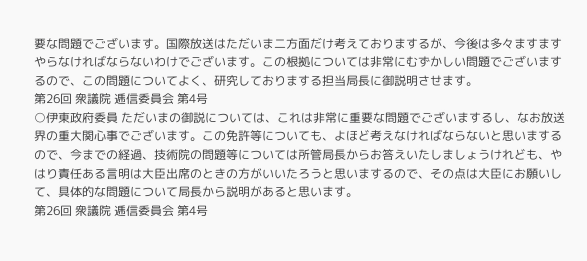要な問題でございます。国際放送はただいま二方面だけ考えておりまするが、今後は多々ますますやらなければならないわけでございます。この根拠については非常にむずかしい問題でございまするので、この問題についてよく、研究しておりまする担当局長に御説明させます。
第26回 衆議院 逓信委員会 第4号
○伊東政府委員 ただいまの御説については、これは非常に重要な問題でございまするし、なお放送界の重大関心事でございます。この免許等についても、よほど考えなければならないと思いまするので、今までの経過、技術院の問題等については所管局長からお答えいたしましょうけれども、やはり責任ある言明は大臣出席のときの方がいいたろうと思いまするので、その点は大臣にお願いして、具体的な問題について局長から説明があると思います。
第26回 衆議院 逓信委員会 第4号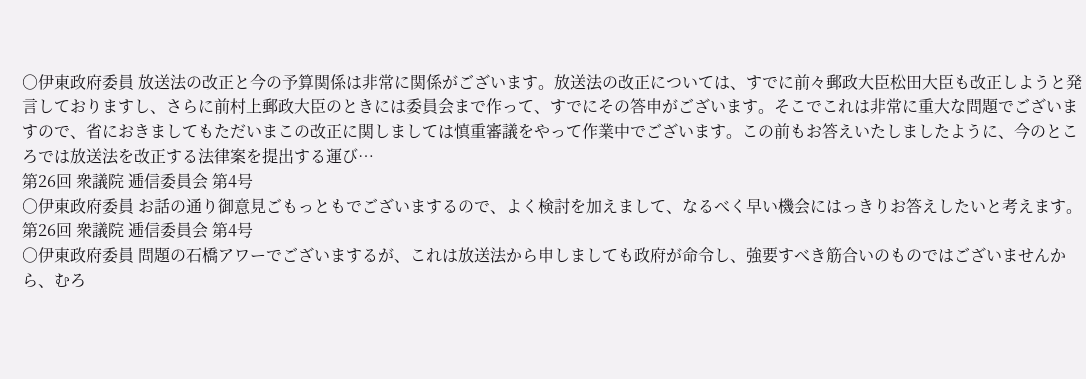○伊東政府委員 放送法の改正と今の予算関係は非常に関係がございます。放送法の改正については、すでに前々郵政大臣松田大臣も改正しようと発言しておりますし、さらに前村上郵政大臣のときには委員会まで作って、すでにその答申がございます。そこでこれは非常に重大な問題でございますので、省におきましてもただいまこの改正に関しましては慎重審議をやって作業中でございます。この前もお答えいたしましたように、今のところでは放送法を改正する法律案を提出する運び…
第26回 衆議院 逓信委員会 第4号
○伊東政府委員 お話の通り御意見ごもっともでございまするので、よく検討を加えまして、なるべく早い機会にはっきりお答えしたいと考えます。
第26回 衆議院 逓信委員会 第4号
○伊東政府委員 問題の石橋アワーでございまするが、これは放送法から申しましても政府が命令し、強要すべき筋合いのものではございませんから、むろ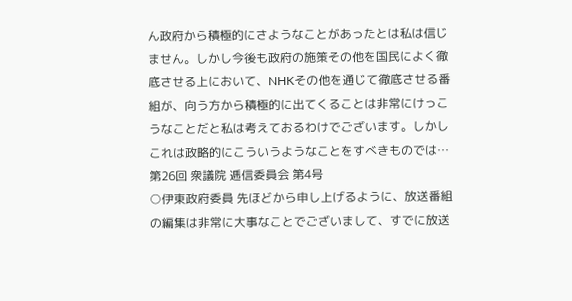ん政府から積極的にさようなことがあったとは私は信じません。しかし今後も政府の施策その他を国民によく徹底させる上において、NHKその他を通じて徹底させる番組が、向う方から積極的に出てくることは非常にけっこうなことだと私は考えておるわけでございます。しかしこれは政略的にこういうようなことをすべきものでは…
第26回 衆議院 逓信委員会 第4号
○伊東政府委員 先ほどから申し上げるように、放送番組の編集は非常に大事なことでございまして、すでに放送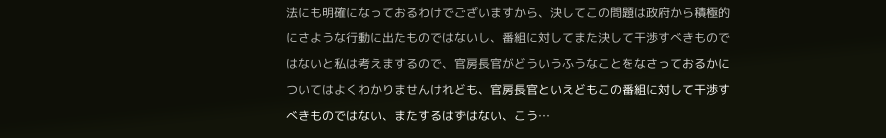法にも明確になっておるわけでございますから、決してこの問題は政府から積極的にさような行動に出たものではないし、番組に対してまた決して干渉すべきものではないと私は考えまするので、官房長官がどういうふうなことをなさっておるかについてはよくわかりませんけれども、官房長官といえどもこの番組に対して干渉すべきものではない、またするはずはない、こう…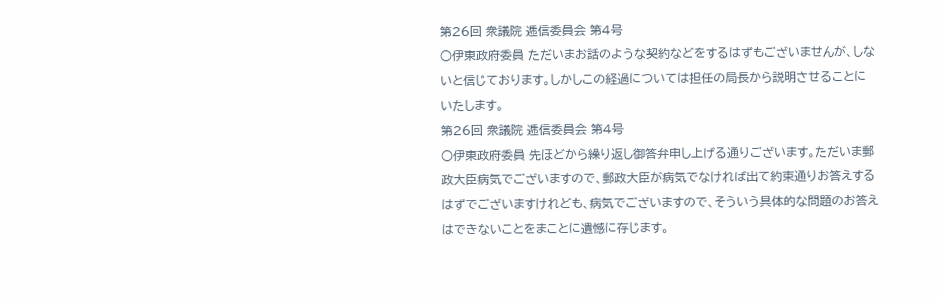第26回 衆議院 逓信委員会 第4号
○伊東政府委員 ただいまお話のような契約などをするはずもございませんが、しないと信じております。しかしこの経過については担任の局長から説明させることにいたします。
第26回 衆議院 逓信委員会 第4号
○伊東政府委員 先ほどから繰り返し御答弁申し上げる通りございます。ただいま郵政大臣病気でございますので、郵政大臣が病気でなければ出て約束通りお答えするはずでございますけれども、病気でございますので、そういう具体的な問題のお答えはできないことをまことに遺憾に存じます。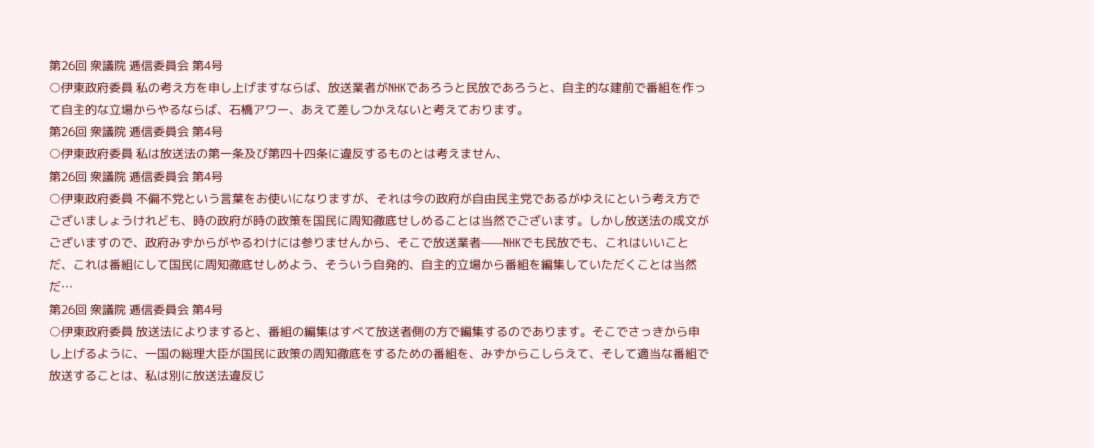第26回 衆議院 逓信委員会 第4号
○伊東政府委員 私の考え方を申し上げますならば、放送業者がNHKであろうと民放であろうと、自主的な建前で番組を作って自主的な立場からやるならば、石橋アワー、あえて差しつかえないと考えております。
第26回 衆議院 逓信委員会 第4号
○伊東政府委員 私は放送法の第一条及び第四十四条に違反するものとは考えません、
第26回 衆議院 逓信委員会 第4号
○伊東政府委員 不偏不党という言葉をお使いになりますが、それは今の政府が自由民主党であるがゆえにという考え方でございましょうけれども、時の政府が時の政策を国民に周知徹底せしめることは当然でございます。しかし放送法の成文がございますので、政府みずからがやるわけには参りませんから、そこで放送業者——NHKでも民放でも、これはいいことだ、これは番組にして国民に周知徹底せしめよう、そういう自発的、自主的立場から番組を編集していただくことは当然だ…
第26回 衆議院 逓信委員会 第4号
○伊東政府委員 放送法によりますると、番組の編集はすべて放送者側の方で編集するのであります。そこでさっきから申し上げるように、一国の総理大臣が国民に政策の周知徹底をするための番組を、みずからこしらえて、そして適当な番組で放送することは、私は別に放送法違反じ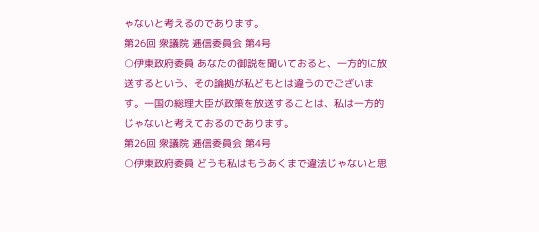ゃないと考えるのであります。
第26回 衆議院 逓信委員会 第4号
○伊東政府委員 あなたの御説を聞いておると、一方的に放送するという、その論拠が私どもとは違うのでございます。一国の総理大臣が政策を放送することは、私は一方的じゃないと考えておるのであります。
第26回 衆議院 逓信委員会 第4号
○伊東政府委員 どうも私はもうあくまで違法じゃないと思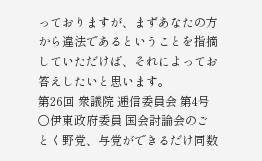っておりますが、まずあなたの方から違法であるということを指摘していただけば、それによってお答えしたいと思います。
第26回 衆議院 逓信委員会 第4号
○伊東政府委員 国会討論会のごとく野党、与党ができるだけ同数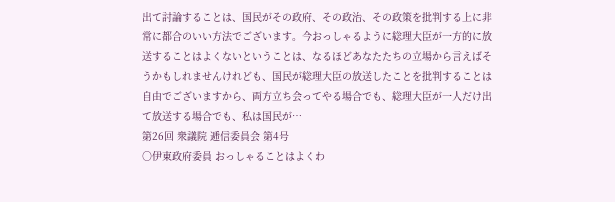出て討論することは、国民がその政府、その政治、その政策を批判する上に非常に都合のいい方法でございます。今おっしゃるように総理大臣が一方的に放送することはよくないということは、なるほどあなたたちの立場から言えばそうかもしれませんけれども、国民が総理大臣の放送したことを批判することは自由でございますから、両方立ち会ってやる場合でも、総理大臣が一人だけ出て放送する場合でも、私は国民が…
第26回 衆議院 逓信委員会 第4号
○伊東政府委員 おっしゃることはよくわ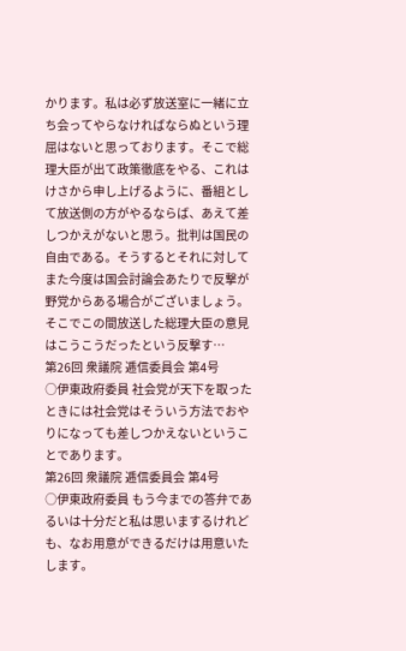かります。私は必ず放送室に一緒に立ち会ってやらなければならぬという理屈はないと思っております。そこで総理大臣が出て政策徹底をやる、これはけさから申し上げるように、番組として放送側の方がやるならば、あえて差しつかえがないと思う。批判は国民の自由である。そうするとそれに対してまた今度は国会討論会あたりで反撃が野党からある場合がございましょう。そこでこの間放送した総理大臣の意見はこうこうだったという反撃す…
第26回 衆議院 逓信委員会 第4号
○伊東政府委員 社会党が天下を取ったときには社会党はそういう方法でおやりになっても差しつかえないということであります。
第26回 衆議院 逓信委員会 第4号
○伊東政府委員 もう今までの答弁であるいは十分だと私は思いまするけれども、なお用意ができるだけは用意いたします。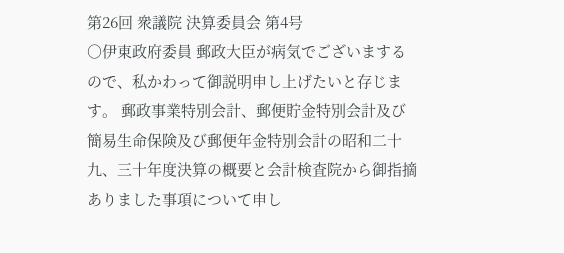第26回 衆議院 決算委員会 第4号
○伊東政府委員 郵政大臣が病気でございまするので、私かわって御説明申し上げたいと存じます。 郵政事業特別会計、郵便貯金特別会計及び簡易生命保険及び郵便年金特別会計の昭和二十九、三十年度決算の概要と会計検査院から御指摘ありました事項について申し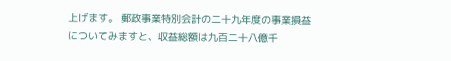上げます。 郵政事業特別会計の二十九年度の事業損益についてみますと、収益総額は九百二十八億千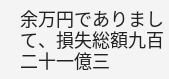余万円でありまして、損失総額九百二十一億三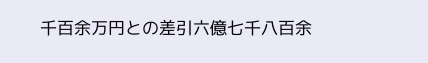千百余万円との差引六億七千八百余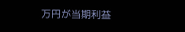万円が当期利益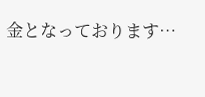金となっております…